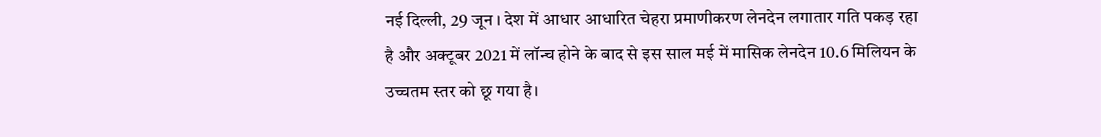नई दिल्ली, 29 जून । देश में आधार आधारित चेहरा प्रमाणीकरण लेनदेन लगातार गति पकड़ रहा है और अक्टूबर 2021 में लॉन्च होने के बाद से इस साल मई में मासिक लेनदेन 10.6 मिलियन के उच्चतम स्तर को छू गया है।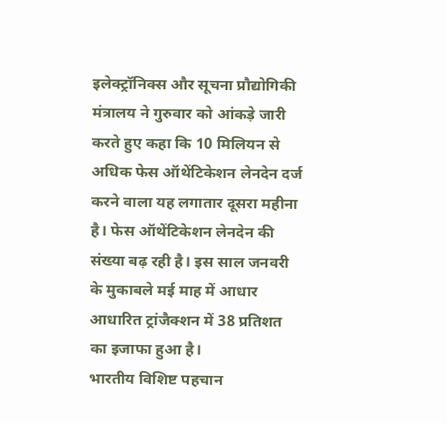इलेक्ट्रॉनिक्स और सूचना प्रौद्योगिकी मंत्रालय ने गुरुवार को आंकड़े जारी करते हुए कहा कि 10 मिलियन से अधिक फेस ऑथेंटिकेशन लेनदेन दर्ज करने वाला यह लगातार दूसरा महीना है। फेस ऑथेंटिकेशन लेनदेन की संख्या बढ़ रही है। इस साल जनवरी के मुकाबले मई माह में आधार आधारित ट्रांजैक्शन में 38 प्रतिशत का इजाफा हुआ है।
भारतीय विशिष्ट पहचान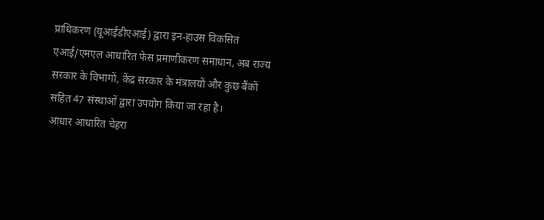प्राधिकरण (यूआईडीएआई) द्वारा इन-हाउस विकसित एआई/एमएल आधारित फेस प्रमाणीकरण समाधान, अब राज्य सरकार के विभागों, केंद्र सरकार के मंत्रालयों और कुछ बैंकों सहित 47 संस्थाओं द्वारा उपयोग किया जा रहा है।
आधार आधारित चेहरा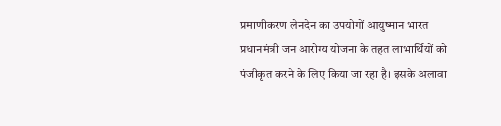प्रमाणीकरण लेनदेन का उपयोगों आयुष्मान भारत प्रधानमंत्री जन आरोग्य योजना के तहत लाभार्थियों को पंजीकृत करने के लिए किया जा रहा है। इसके अलावा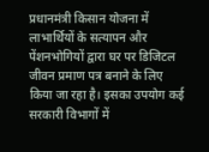प्रधानमंत्री किसान योजना में लाभार्थियों के सत्यापन और पेंशनभोगियों द्वारा घर पर डिजिटल जीवन प्रमाण पत्र बनाने के लिए किया जा रहा है। इसका उपयोग कई सरकारी विभागों में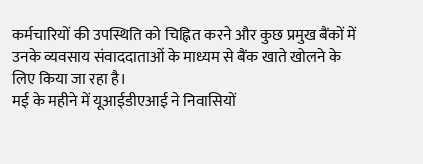कर्मचारियों की उपस्थिति को चिह्नित करने और कुछ प्रमुख बैंकों में उनके व्यवसाय संवाददाताओं के माध्यम से बैंक खाते खोलने के लिए किया जा रहा है।
मई के महीने में यूआईडीएआई ने निवासियों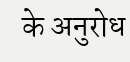के अनुरोध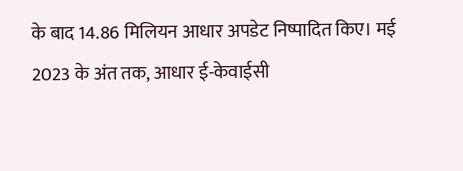के बाद 14.86 मिलियन आधार अपडेट निष्पादित किए। मई 2023 के अंत तक, आधार ई-केवाईसी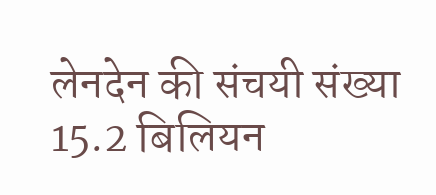लेनदेन की संचयी संख्या 15.2 बिलियन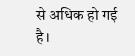से अधिक हो गई है।